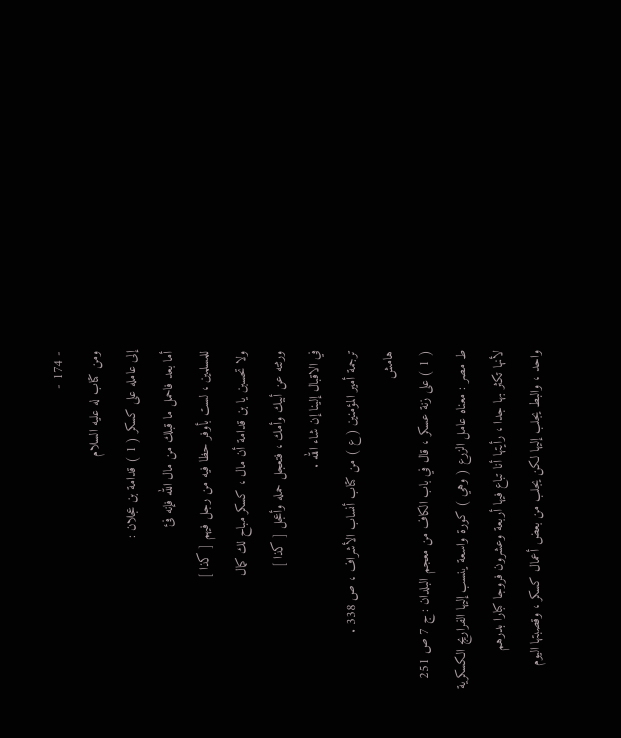- 174 -
ومن كتاب له عليه السلام
إلى عامله على كسكر ( 1 ) قدامة بن عجلان :
أما بعد فاحمل ما قبلك من مال الله فإنه فئ
للمسلمين ، لست بأوفر حظا فيه من رجل فيهم [ كذا ]
ولا تحسبن يا بن قدامة أن مال ، كسكر مباح لك كمال
ورثته عن أبيك وأمك ، فتعجل حمله وأعجل [ كذا ]
في الاقبال إلينا إن شاء الله .
ترجمة أمير المؤمنين ( ع ) من كتاب أنساب الأشراف ، ص 338 .
هامش
( 1 ) على زنة عسكر ، قال في باب الكاف من معجم البلدان : ج 7 ص 251
ط مصر : معناه عامل الزرع ( وهي ) كورة واسعة ينسب إليها الفراريج الكسكرية
لأنها تكثر بها جدا ، رأيتها أنا تباع فيها أربعة وعشرون فروجا كبارا بدرهم
واحد ، والبط يجلب إليها لكن يجلب من بعض أعمال كسكر ، وقصبتها اليوم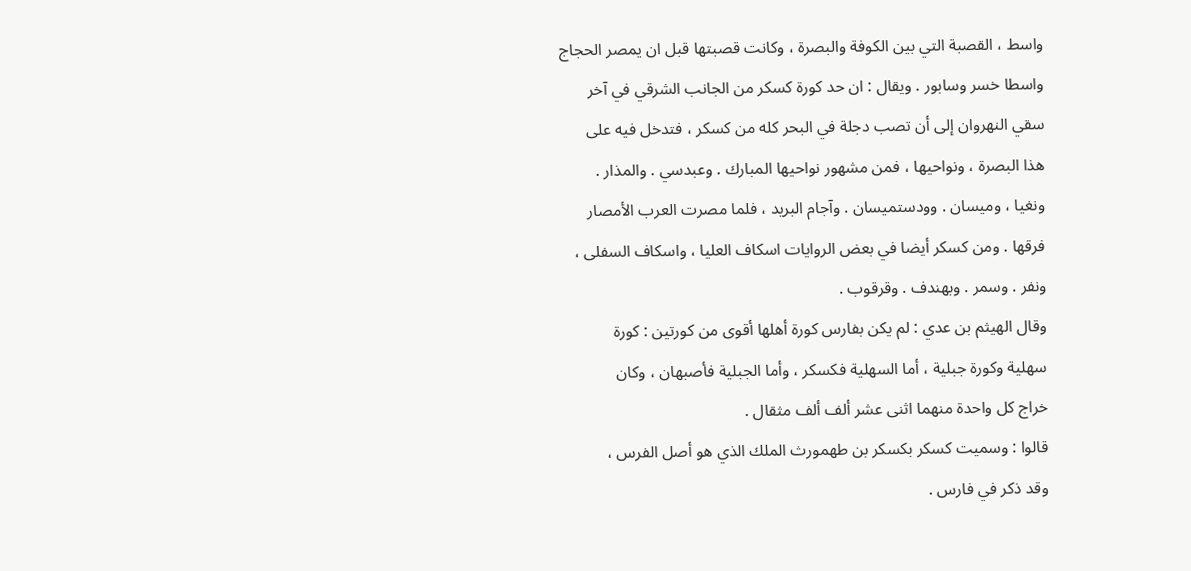واسط ، القصبة التي بين الكوفة والبصرة ، وكانت قصبتها قبل ان يمصر الحجاج
واسطا خسر وسابور . ويقال : ان حد كورة كسكر من الجانب الشرقي في آخر
سقي النهروان إلى أن تصب دجلة في البحر كله من كسكر ، فتدخل فيه على
هذا البصرة ، ونواحيها ، فمن مشهور نواحيها المبارك . وعبدسي . والمذار .
ونغيا ، وميسان . وودستميسان . وآجام البريد ، فلما مصرت العرب الأمصار
فرقها . ومن كسكر أيضا في بعض الروايات اسكاف العليا ، واسكاف السفلى ،
ونفر . وسمر . وبهندف . وقرقوب .
وقال الهيثم بن عدي : لم يكن بفارس كورة أهلها أقوى من كورتين : كورة
سهلية وكورة جبلية ، أما السهلية فكسكر ، وأما الجبلية فأصبهان ، وكان
خراج كل واحدة منهما اثنى عشر ألف ألف مثقال .
قالوا : وسميت كسكر بكسكر بن طهمورث الملك الذي هو أصل الفرس ،
وقد ذكر في فارس .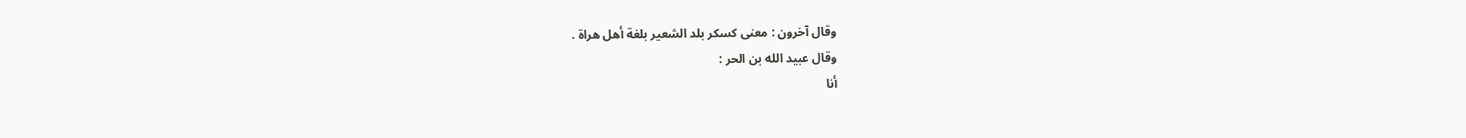وقال آخرون : معنى كسكر بلد الشعير بلغة أهل هراة .
وقال عبيد الله بن الحر :
أنا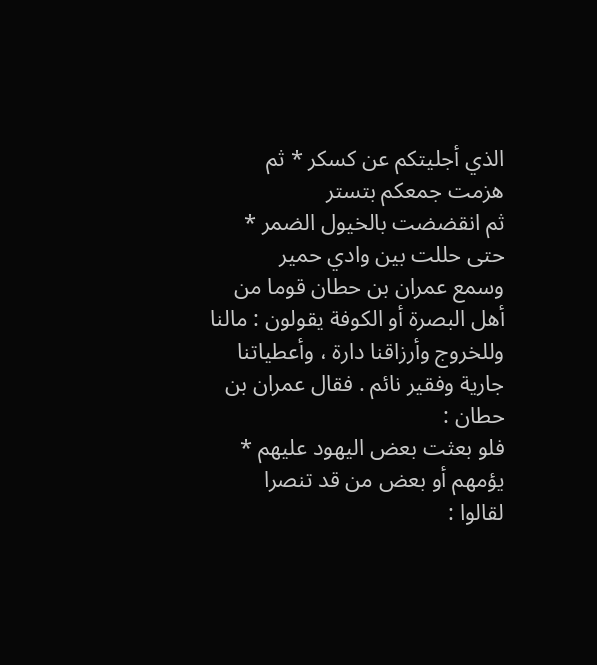الذي أجليتكم عن كسكر * ثم هزمت جمعكم بتستر
ثم انقضضت بالخيول الضمر * حتى حللت بين وادي حمير
وسمع عمران بن حطان قوما من أهل البصرة أو الكوفة يقولون : مالنا
وللخروج وأرزاقنا دارة ، وأعطياتنا جارية وفقير نائم . فقال عمران بن حطان :
فلو بعثت بعض اليهود عليهم * يؤمهم أو بعض من قد تنصرا
لقالوا :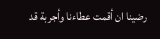رضينا ان أقمت عطاءنا وأجربة قد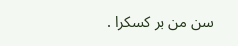سن من بر كسكرا .